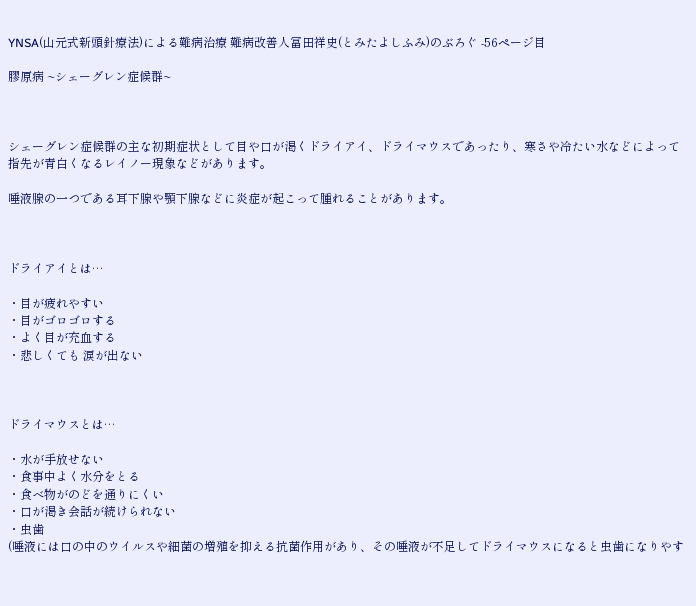YNSA(山元式新頭針療法)による難病治療 難病改善人冨田祥史(とみたよしふみ)のぶろぐ -56ページ目

膠原病 ~シェーグレン症候群~



シェーグレン症候群の主な初期症状として目や口が渇くドライアイ、ドライマウスであったり、寒さや冷たい水などによって指先が青白くなるレイノー現象などがあります。

唾液腺の一つである耳下腺や顎下腺などに炎症が起こって腫れることがあります。



ドライアイとは…

・目が疲れやすい
・目がゴロゴロする
・よく目が充血する
・悲しくても 涙が出ない



ドライマウスとは…

・水が手放せない
・食事中よく水分をとる
・食べ物がのどを通りにくい
・口が渇き会話が続けられない
・虫歯
(唾液には口の中のウイルスや細菌の増殖を抑える抗菌作用があり、その唾液が不足してドライマウスになると虫歯になりやす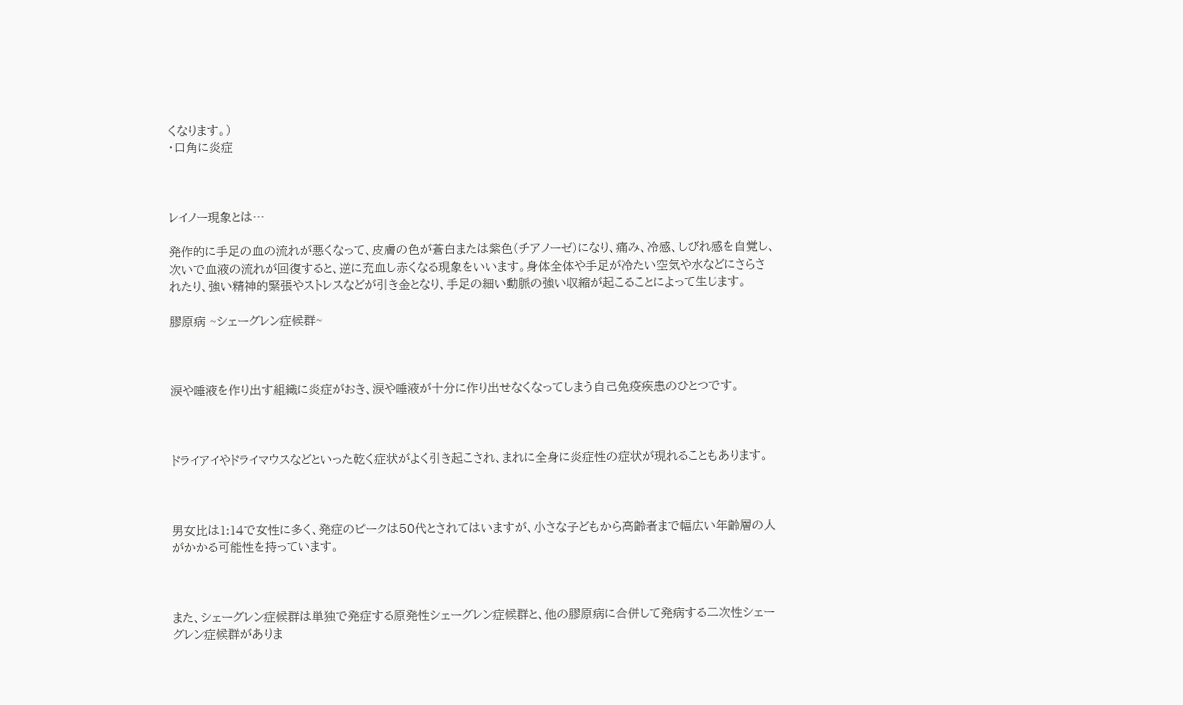くなります。)
・口角に炎症



レイノー現象とは…

発作的に手足の血の流れが悪くなって、皮膚の色が蒼白または紫色(チアノーゼ)になり、痛み、冷感、しびれ感を自覚し、次いで血液の流れが回復すると、逆に充血し赤くなる現象をいいます。身体全体や手足が冷たい空気や水などにさらされたり、強い精神的緊張やストレスなどが引き金となり、手足の細い動脈の強い収縮が起こることによって生じます。

膠原病 ~シェーグレン症候群~



涙や唾液を作り出す組織に炎症がおき、涙や唾液が十分に作り出せなくなってしまう自己免疫疾患のひとつです。



ドライアイやドライマウスなどといった乾く症状がよく引き起こされ、まれに全身に炎症性の症状が現れることもあります。



男女比は1:14で女性に多く、発症のピークは50代とされてはいますが、小さな子どもから高齢者まで幅広い年齢層の人がかかる可能性を持っています。



また、シェーグレン症候群は単独で発症する原発性シェーグレン症候群と、他の膠原病に合併して発病する二次性シェーグレン症候群がありま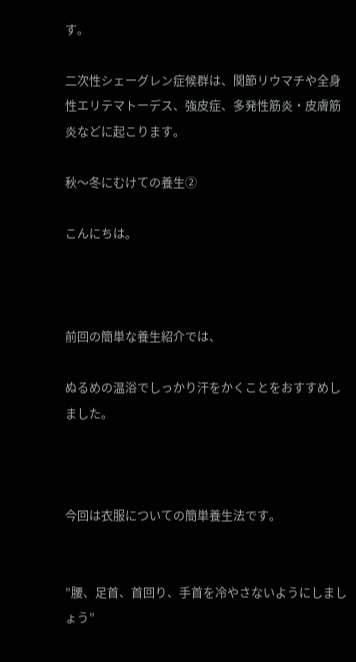す。

二次性シェーグレン症候群は、関節リウマチや全身性エリテマトーデス、強皮症、多発性筋炎・皮膚筋炎などに起こります。

秋〜冬にむけての養生②

こんにちは。



前回の簡単な養生紹介では、

ぬるめの温浴でしっかり汗をかくことをおすすめしました。



今回は衣服についての簡単養生法です。


”腰、足首、首回り、手首を冷やさないようにしましょう”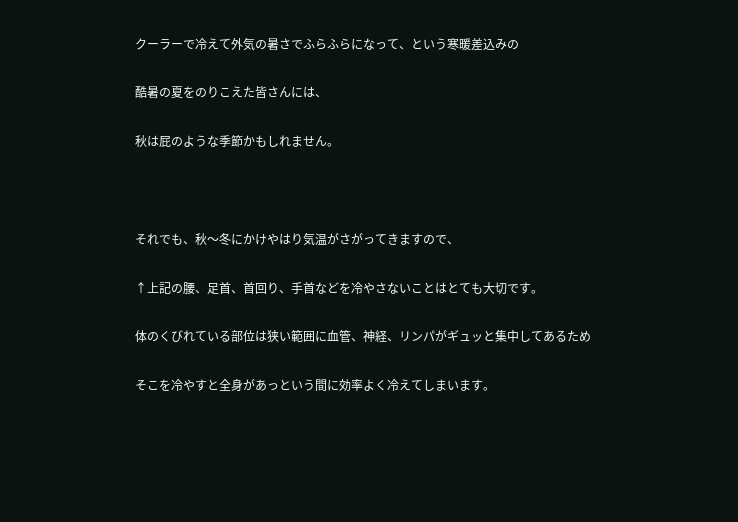クーラーで冷えて外気の暑さでふらふらになって、という寒暖差込みの

酷暑の夏をのりこえた皆さんには、

秋は屁のような季節かもしれません。



それでも、秋〜冬にかけやはり気温がさがってきますので、

↑上記の腰、足首、首回り、手首などを冷やさないことはとても大切です。

体のくびれている部位は狭い範囲に血管、神経、リンパがギュッと集中してあるため

そこを冷やすと全身があっという間に効率よく冷えてしまいます。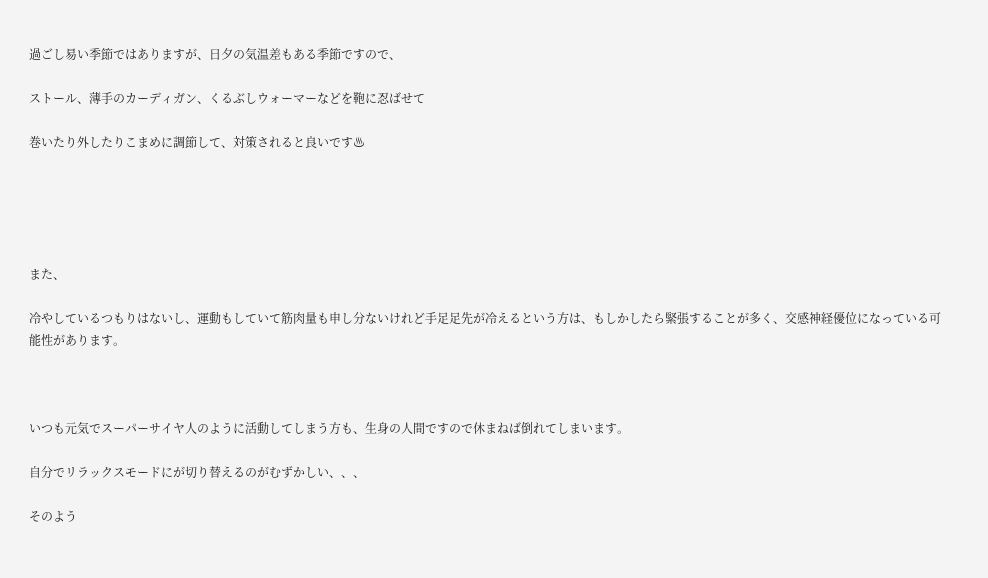過ごし易い季節ではありますが、日夕の気温差もある季節ですので、

ストール、薄手のカーディガン、くるぶしウォーマーなどを鞄に忍ばせて

巻いたり外したりこまめに調節して、対策されると良いです♨





また、

冷やしているつもりはないし、運動もしていて筋肉量も申し分ないけれど手足足先が冷えるという方は、もしかしたら緊張することが多く、交感神経優位になっている可能性があります。



いつも元気でスーパーサイヤ人のように活動してしまう方も、生身の人間ですので休まねば倒れてしまいます。

自分でリラックスモードにが切り替えるのがむずかしい、、、

そのよう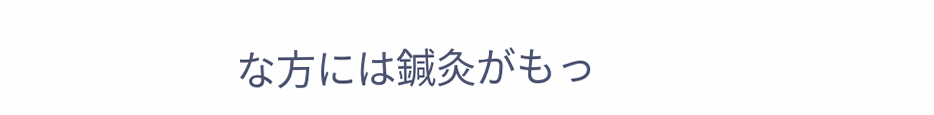な方には鍼灸がもっ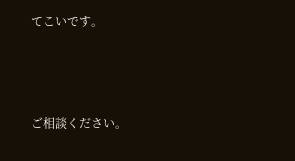てこいです。



ご相談ください。